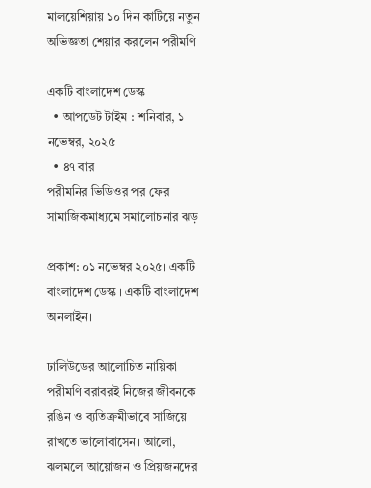মালয়েশিয়ায় ১০ দিন কাটিয়ে নতুন অভিজ্ঞতা শেয়ার করলেন পরীমণি

একটি বাংলাদেশ ডেস্ক
  • আপডেট টাইম : শনিবার, ১ নভেম্বর, ২০২৫
  • ৪৭ বার
পরীমনির ভিডিওর পর ফের সামাজিকমাধ্যমে সমালোচনার ঝড়

প্রকাশ: ০১ নভেম্বর ২০২৫। একটি বাংলাদেশ ডেস্ক । একটি বাংলাদেশ অনলাইন।

ঢালিউডের আলোচিত নায়িকা পরীমণি বরাবরই নিজের জীবনকে রঙিন ও ব্যতিক্রমীভাবে সাজিয়ে রাখতে ভালোবাসেন। আলো, ঝলমলে আয়োজন ও প্রিয়জনদের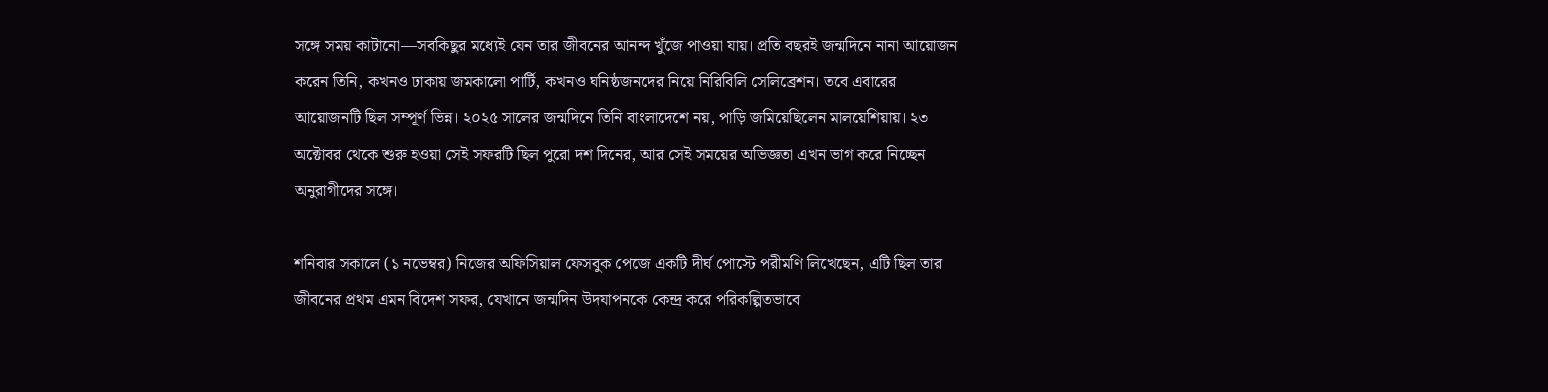সঙ্গে সময় কাটানো—সবকিছুর মধ্যেই যেন তার জীবনের আনন্দ খুঁজে পাওয়া যায়। প্রতি বছরই জন্মদিনে নানা আয়োজন করেন তিনি, কখনও ঢাকায় জমকালো পার্টি, কখনও ঘনিষ্ঠজনদের নিয়ে নিরিবিলি সেলিব্রেশন। তবে এবারের আয়োজনটি ছিল সম্পূর্ণ ভিন্ন। ২০২৫ সালের জন্মদিনে তিনি বাংলাদেশে নয়, পাড়ি জমিয়েছিলেন মালয়েশিয়ায়। ২৩ অক্টোবর থেকে শুরু হওয়া সেই সফরটি ছিল পুরো দশ দিনের, আর সেই সময়ের অভিজ্ঞতা এখন ভাগ করে নিচ্ছেন অনুরাগীদের সঙ্গে।

শনিবার সকালে (১ নভেম্বর) নিজের অফিসিয়াল ফেসবুক পেজে একটি দীর্ঘ পোস্টে পরীমণি লিখেছেন, এটি ছিল তার জীবনের প্রথম এমন বিদেশ সফর, যেখানে জন্মদিন উদযাপনকে কেন্দ্র করে পরিকল্পিতভাবে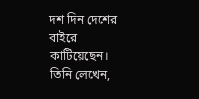দশ দিন দেশের বাইরে কাটিয়েছেন। তিনি লেখেন,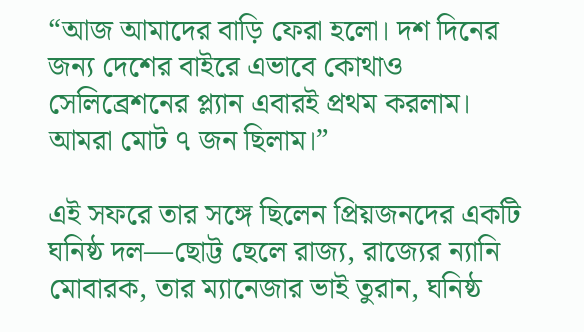“আজ আমাদের বাড়ি ফেরা হলো। দশ দিনের জন্য দেশের বাইরে এভাবে কোথাও সেলিব্রেশনের প্ল্যান এবারই প্রথম করলাম। আমরা মোট ৭ জন ছিলাম।”

এই সফরে তার সঙ্গে ছিলেন প্রিয়জনদের একটি ঘনিষ্ঠ দল—ছোট্ট ছেলে রাজ্য, রাজ্যের ন্যানি মোবারক, তার ম্যানেজার ভাই তুরান, ঘনিষ্ঠ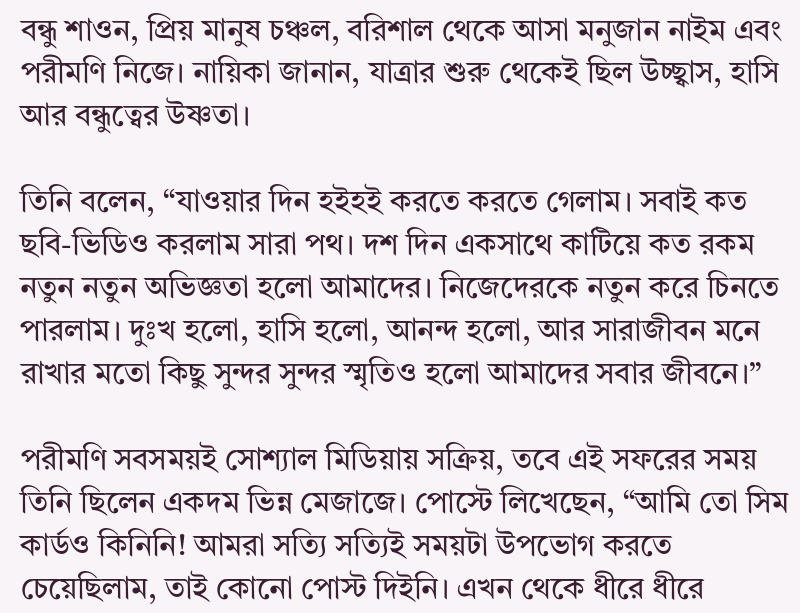বন্ধু শাওন, প্রিয় মানুষ চঞ্চল, বরিশাল থেকে আসা মনুজান নাইম এবং পরীমণি নিজে। নায়িকা জানান, যাত্রার শুরু থেকেই ছিল উচ্ছ্বাস, হাসি আর বন্ধুত্বের উষ্ণতা।

তিনি বলেন, “যাওয়ার দিন হইহই করতে করতে গেলাম। সবাই কত ছবি-ভিডিও করলাম সারা পথ। দশ দিন একসাথে কাটিয়ে কত রকম নতুন নতুন অভিজ্ঞতা হলো আমাদের। নিজেদেরকে নতুন করে চিনতে পারলাম। দুঃখ হলো, হাসি হলো, আনন্দ হলো, আর সারাজীবন মনে রাখার মতো কিছু সুন্দর সুন্দর স্মৃতিও হলো আমাদের সবার জীবনে।”

পরীমণি সবসময়ই সোশ্যাল মিডিয়ায় সক্রিয়, তবে এই সফরের সময় তিনি ছিলেন একদম ভিন্ন মেজাজে। পোস্টে লিখেছেন, “আমি তো সিম কার্ডও কিনিনি! আমরা সত্যি সত্যিই সময়টা উপভোগ করতে চেয়েছিলাম, তাই কোনো পোস্ট দিইনি। এখন থেকে ধীরে ধীরে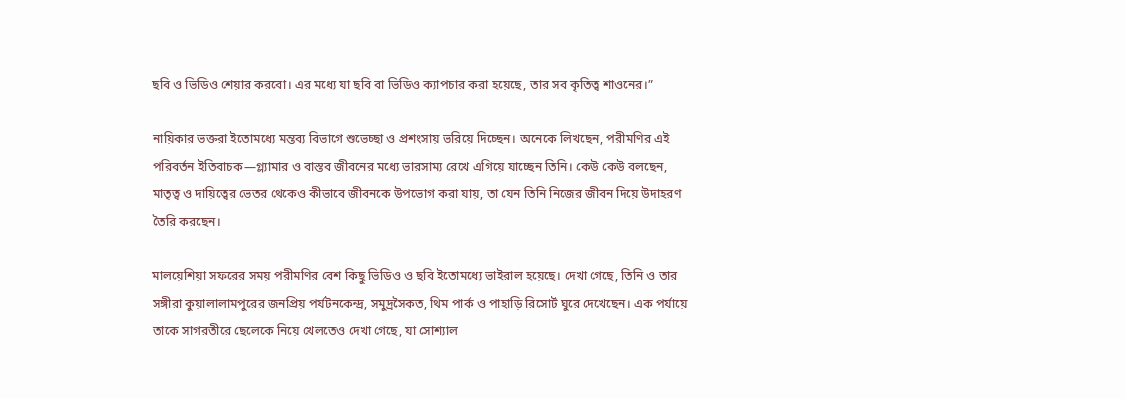ছবি ও ভিডিও শেয়ার করবো। এর মধ্যে যা ছবি বা ভিডিও ক‍্যাপচার করা হয়েছে, তার সব কৃতিত্ব শাওনের।”

নায়িকার ভক্তরা ইতোমধ্যে মন্তব্য বিভাগে শুভেচ্ছা ও প্রশংসায় ভরিয়ে দিচ্ছেন। অনেকে লিখছেন, পরীমণির এই পরিবর্তন ইতিবাচক—গ্ল্যামার ও বাস্তব জীবনের মধ্যে ভারসাম্য রেখে এগিয়ে যাচ্ছেন তিনি। কেউ কেউ বলছেন, মাতৃত্ব ও দায়িত্বের ভেতর থেকেও কীভাবে জীবনকে উপভোগ করা যায়, তা যেন তিনি নিজের জীবন দিয়ে উদাহরণ তৈরি করছেন।

মালয়েশিয়া সফরের সময় পরীমণির বেশ কিছু ভিডিও ও ছবি ইতোমধ্যে ভাইরাল হয়েছে। দেখা গেছে, তিনি ও তার সঙ্গীরা কুয়ালালামপুরের জনপ্রিয় পর্যটনকেন্দ্র, সমুদ্রসৈকত, থিম পার্ক ও পাহাড়ি রিসোর্ট ঘুরে দেখেছেন। এক পর্যায়ে তাকে সাগরতীরে ছেলেকে নিয়ে খেলতেও দেখা গেছে, যা সোশ্যাল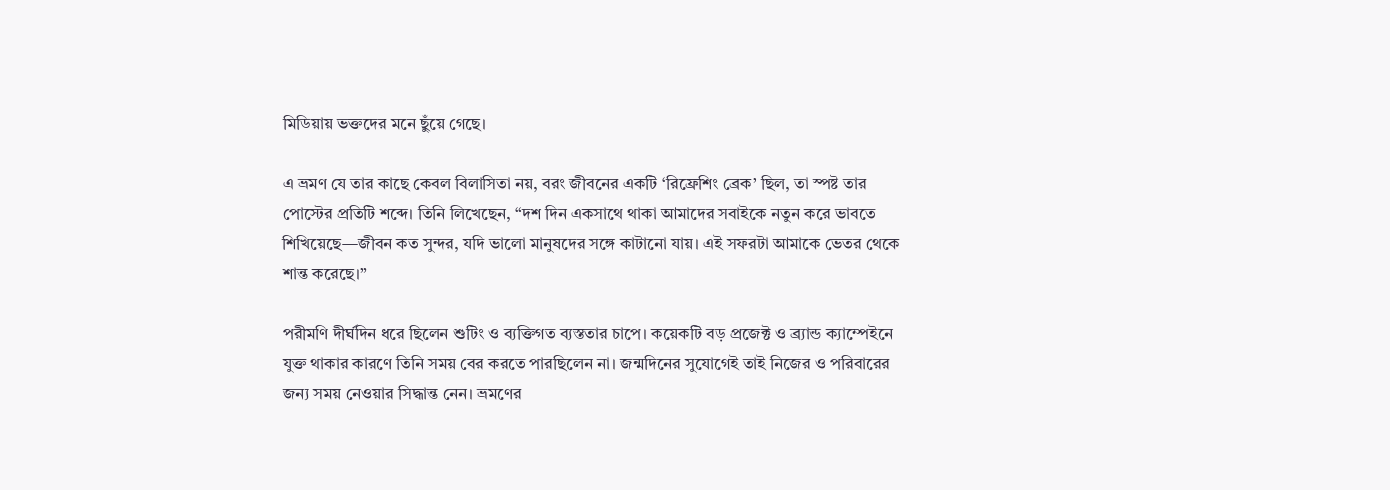মিডিয়ায় ভক্তদের মনে ছুঁয়ে গেছে।

এ ভ্রমণ যে তার কাছে কেবল বিলাসিতা নয়, বরং জীবনের একটি ‘রিফ্রেশিং ব্রেক’ ছিল, তা স্পষ্ট তার পোস্টের প্রতিটি শব্দে। তিনি লিখেছেন, “দশ দিন একসাথে থাকা আমাদের সবাইকে নতুন করে ভাবতে শিখিয়েছে—জীবন কত সুন্দর, যদি ভালো মানুষদের সঙ্গে কাটানো যায়। এই সফরটা আমাকে ভেতর থেকে শান্ত করেছে।”

পরীমণি দীর্ঘদিন ধরে ছিলেন শুটিং ও ব্যক্তিগত ব্যস্ততার চাপে। কয়েকটি বড় প্রজেক্ট ও ব্র্যান্ড ক্যাম্পেইনে যুক্ত থাকার কারণে তিনি সময় বের করতে পারছিলেন না। জন্মদিনের সুযোগেই তাই নিজের ও পরিবারের জন্য সময় নেওয়ার সিদ্ধান্ত নেন। ভ্রমণের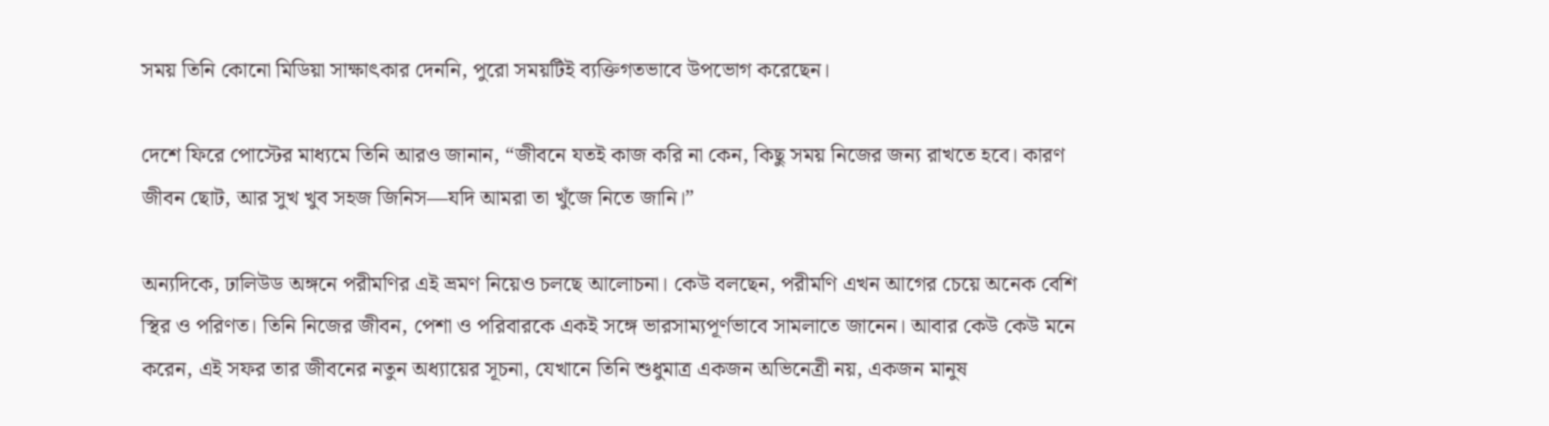সময় তিনি কোনো মিডিয়া সাক্ষাৎকার দেননি, পুরো সময়টিই ব্যক্তিগতভাবে উপভোগ করেছেন।

দেশে ফিরে পোস্টের মাধ্যমে তিনি আরও জানান, “জীবনে যতই কাজ করি না কেন, কিছু সময় নিজের জন্য রাখতে হবে। কারণ জীবন ছোট, আর সুখ খুব সহজ জিনিস—যদি আমরা তা খুঁজে নিতে জানি।”

অন্যদিকে, ঢালিউড অঙ্গনে পরীমণির এই ভ্রমণ নিয়েও চলছে আলোচনা। কেউ বলছেন, পরীমণি এখন আগের চেয়ে অনেক বেশি স্থির ও পরিণত। তিনি নিজের জীবন, পেশা ও পরিবারকে একই সঙ্গে ভারসাম্যপূর্ণভাবে সামলাতে জানেন। আবার কেউ কেউ মনে করেন, এই সফর তার জীবনের নতুন অধ্যায়ের সূচনা, যেখানে তিনি শুধুমাত্র একজন অভিনেত্রী নয়, একজন মানুষ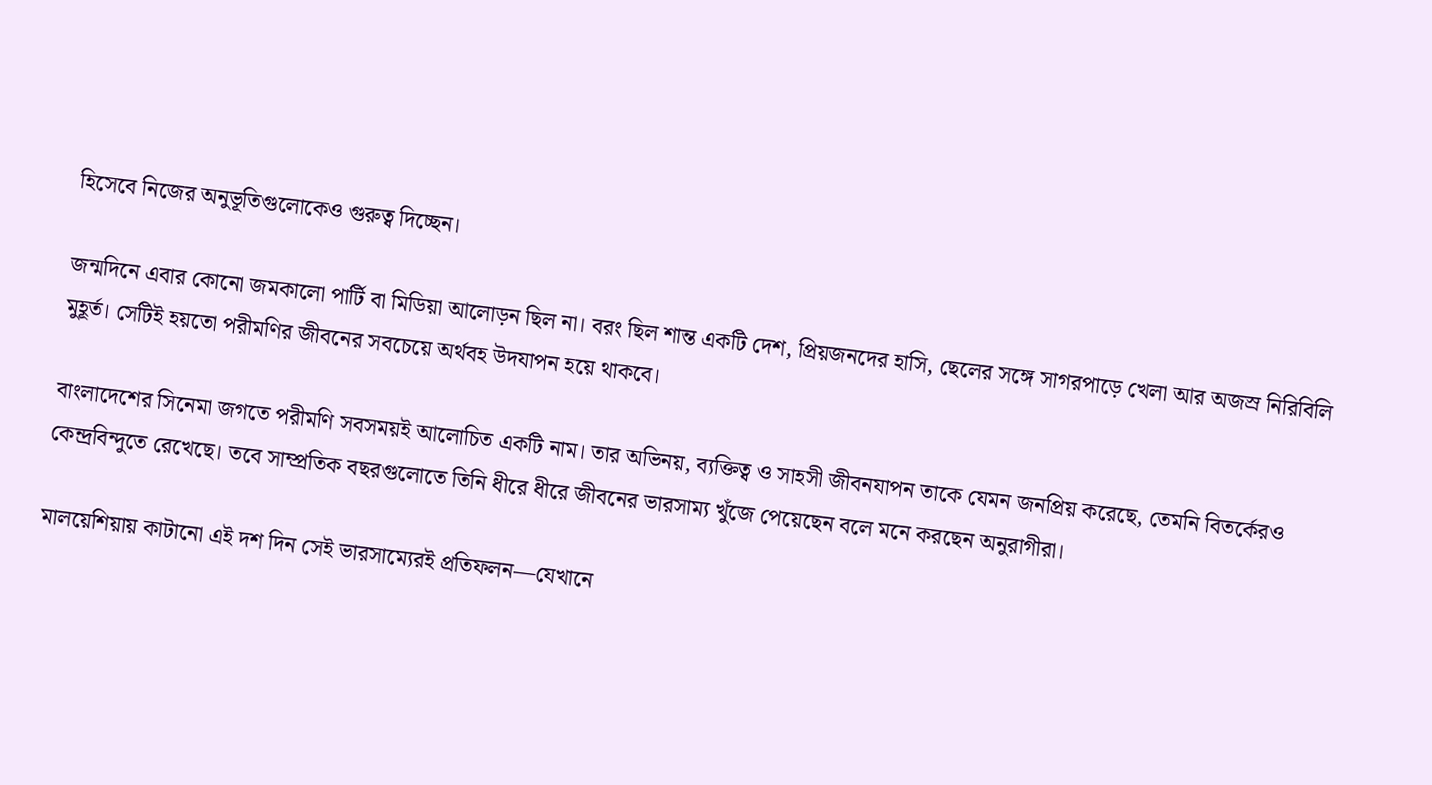হিসেবে নিজের অনুভূতিগুলোকেও গুরুত্ব দিচ্ছেন।

জন্মদিনে এবার কোনো জমকালো পার্টি বা মিডিয়া আলোড়ন ছিল না। বরং ছিল শান্ত একটি দেশ, প্রিয়জনদের হাসি, ছেলের সঙ্গে সাগরপাড়ে খেলা আর অজস্র নিরিবিলি মুহূর্ত। সেটিই হয়তো পরীমণির জীবনের সবচেয়ে অর্থবহ উদযাপন হয়ে থাকবে।

বাংলাদেশের সিনেমা জগতে পরীমণি সবসময়ই আলোচিত একটি নাম। তার অভিনয়, ব্যক্তিত্ব ও সাহসী জীবনযাপন তাকে যেমন জনপ্রিয় করেছে, তেমনি বিতর্কেরও কেন্দ্রবিন্দুতে রেখেছে। তবে সাম্প্রতিক বছরগুলোতে তিনি ধীরে ধীরে জীবনের ভারসাম্য খুঁজে পেয়েছেন বলে মনে করছেন অনুরাগীরা।

মালয়েশিয়ায় কাটানো এই দশ দিন সেই ভারসাম্যেরই প্রতিফলন—যেখানে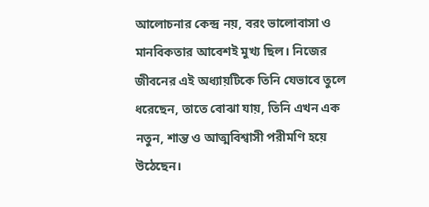আলোচনার কেন্দ্র নয়, বরং ভালোবাসা ও মানবিকতার আবেশই মুখ্য ছিল। নিজের জীবনের এই অধ্যায়টিকে তিনি যেভাবে তুলে ধরেছেন, তাতে বোঝা যায়, তিনি এখন এক নতুন, শান্ত ও আত্মবিশ্বাসী পরীমণি হয়ে উঠেছেন।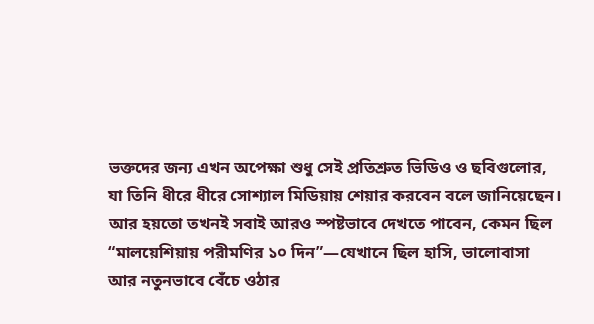ভক্তদের জন্য এখন অপেক্ষা শুধু সেই প্রতিশ্রুত ভিডিও ও ছবিগুলোর, যা তিনি ধীরে ধীরে সোশ্যাল মিডিয়ায় শেয়ার করবেন বলে জানিয়েছেন। আর হয়তো তখনই সবাই আরও স্পষ্টভাবে দেখতে পাবেন, কেমন ছিল “মালয়েশিয়ায় পরীমণির ১০ দিন”—যেখানে ছিল হাসি, ভালোবাসা আর নতুনভাবে বেঁচে ওঠার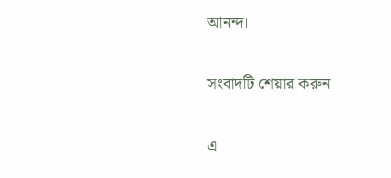আনন্দ।

সংবাদটি শেয়ার করুন

এ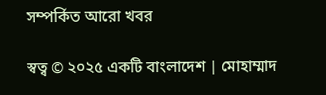সম্পর্কিত আরো খবর

স্বত্ব © ২০২৫ একটি বাংলাদেশ | মোহাম্মাদ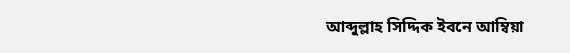আব্দুল্লাহ সিদ্দিক ইবনে আম্বিয়া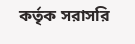কর্তৃক সরাসরি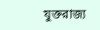যুক্তরাজ্য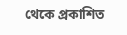থেকে প্রকাশিত